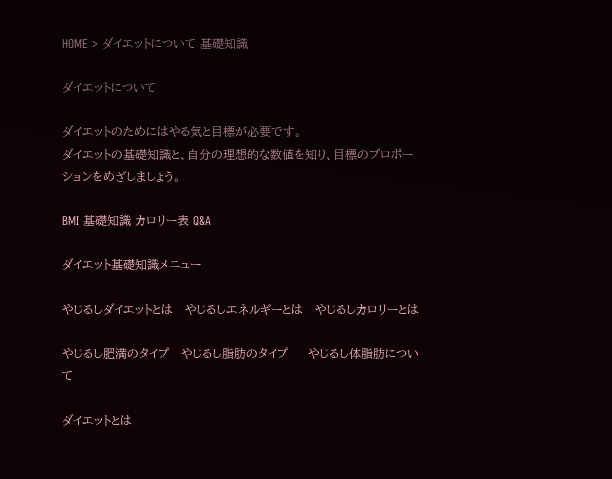HOME > ダイエットについて 基礎知識

ダイエットについて

ダイエットのためにはやる気と目標が必要です。
ダイエットの基礎知識と、自分の理想的な数値を知り、目標のプロポーションをめざしましょう。

BMI 基礎知識 カロリー表 Q&A

ダイエット基礎知識メニュー

やじるしダイエットとは   やじるしエネルギーとは   やじるしカロリーとは

やじるし肥満のタイプ   やじるし脂肪のタイプ     やじるし体脂肪について

ダイエットとは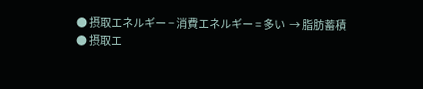● 摂取エネルギー − 消費エネルギー = 多い  → 脂肪蓄積
● 摂取エ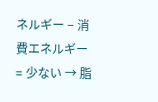ネルギー − 消費エネルギー = 少ない → 脂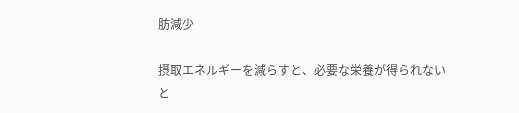肪減少

摂取エネルギーを減らすと、必要な栄養が得られないと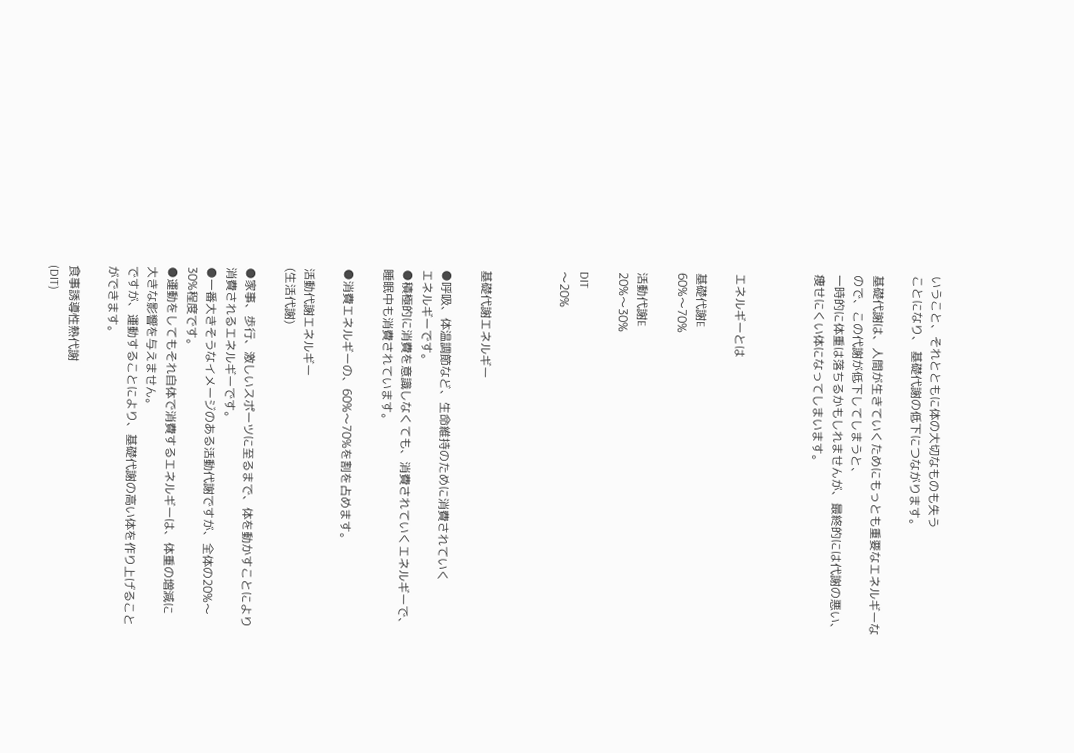いうこと、それとともに体の大切なものも失う
ことになり、 基礎代謝の低下につながります。

基礎代謝は、人間が生きていくためにもっとも重要なエネルギーなので、この代謝が低下してしまうと、
一時的に体重は落ちるかもしれませんが、最終的には代謝の悪い、痩せにくい体になってしまいます。



エネルギーとは

基礎代謝E
60%〜70%

活動代謝E
20%〜30%

DIT
〜20%



基礎代謝エネルギー

●呼吸、体温調節など、生命維持のために消費されていく
エネルギーです。
●積極的に消費を意識しなくても、消費されていくエネルギーで、
睡眠中も消費されています。

●消費エネルギーの、60%〜70%を割を占めます。

活動代謝エネルギー
(生活代謝)

●家事、歩行、激しいスポーツに至るまで、体を動かすことにより消費されるエネルギーです。
●一番大きそうなイメージのある活動代謝ですが、全体の20%〜30%程度です。
●運動をしてもそれ自体で消費するエネルギーは、体重の増減に
大きな影響を与えません。
ですが、運動することにより、基礎代謝の高い体を作り上げることができます。

食事誘導性熱代謝
(DIT)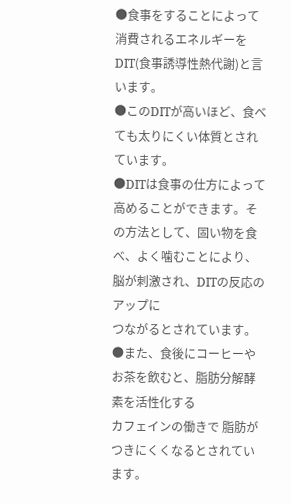●食事をすることによって消費されるエネルギーをDIT(食事誘導性熱代謝)と言います。
●このDITが高いほど、食べても太りにくい体質とされています。
●DITは食事の仕方によって高めることができます。その方法として、固い物を食べ、よく噛むことにより、脳が刺激され、DITの反応のアップに
つながるとされています。
●また、食後にコーヒーやお茶を飲むと、脂肪分解酵素を活性化する
カフェインの働きで 脂肪がつきにくくなるとされています。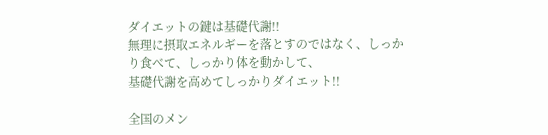ダイエットの鍵は基礎代謝!!
無理に摂取エネルギーを落とすのではなく、しっかり食べて、しっかり体を動かして、
基礎代謝を高めてしっかりダイエット!!

全国のメン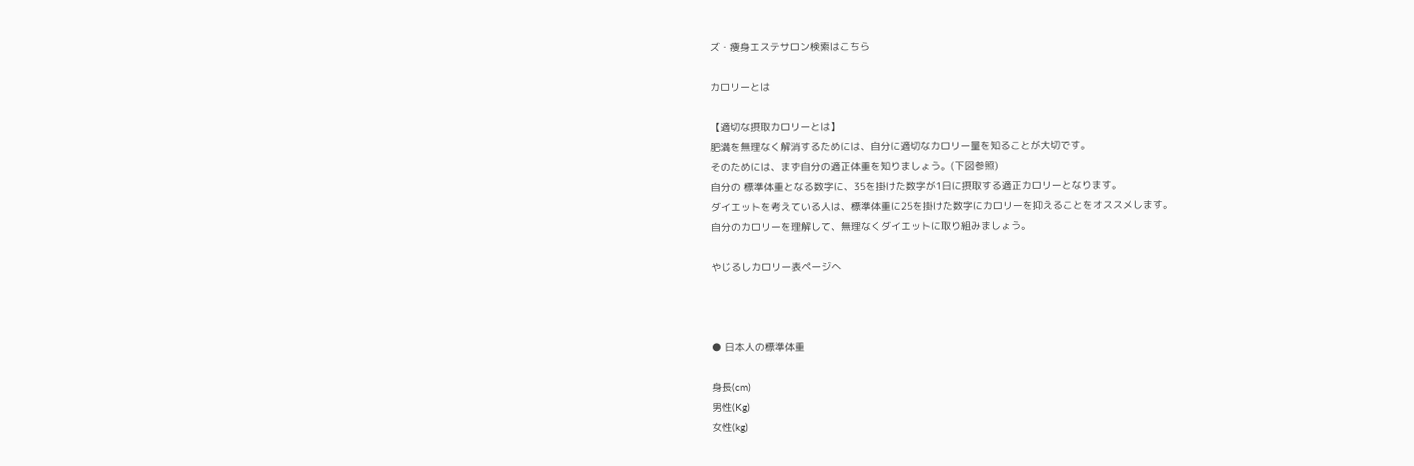ズ・痩身エステサロン検索はこちら

カロリーとは

【適切な摂取カロリーとは】
肥満を無理なく解消するためには、自分に適切なカロリー量を知ることが大切です。
そのためには、まず自分の適正体重を知りましょう。(下図参照)
自分の 標準体重となる数字に、35を掛けた数字が1日に摂取する適正カロリーとなります。
ダイエットを考えている人は、標準体重に25を掛けた数字にカロリーを抑えることをオススメします。
自分のカロリーを理解して、無理なくダイエットに取り組みましょう。

やじるしカロリー表ページへ



● 日本人の標準体重

身長(cm)
男性(Kg)
女性(kg)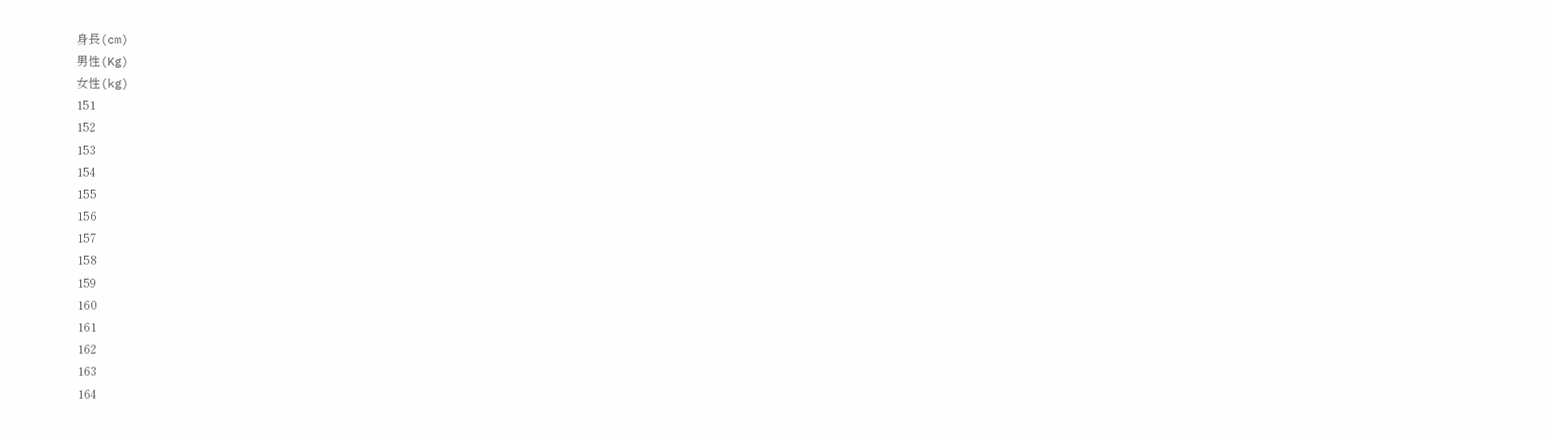身長(cm)
男性(Kg)
女性(kg)
151
152
153
154
155
156
157
158
159
160
161
162
163
164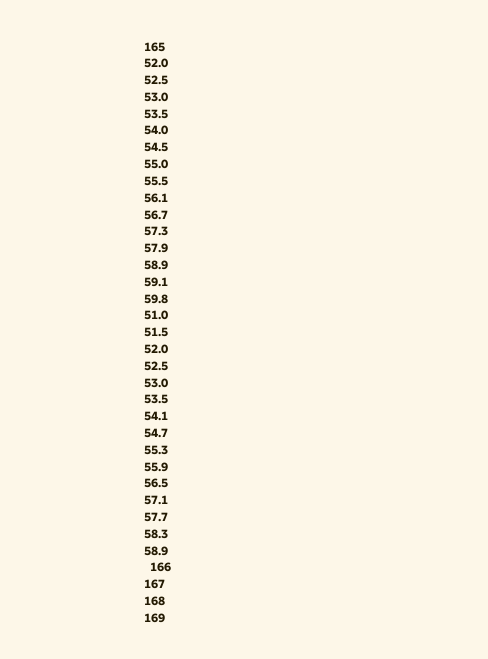165
52.0
52.5
53.0
53.5
54.0
54.5
55.0
55.5
56.1
56.7
57.3
57.9
58.9
59.1
59.8
51.0
51.5
52.0
52.5
53.0
53.5
54.1
54.7
55.3
55.9
56.5
57.1
57.7
58.3
58.9
  166
167
168
169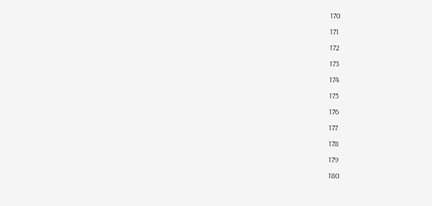170
171
172
173
174
175
176
177
178
179
180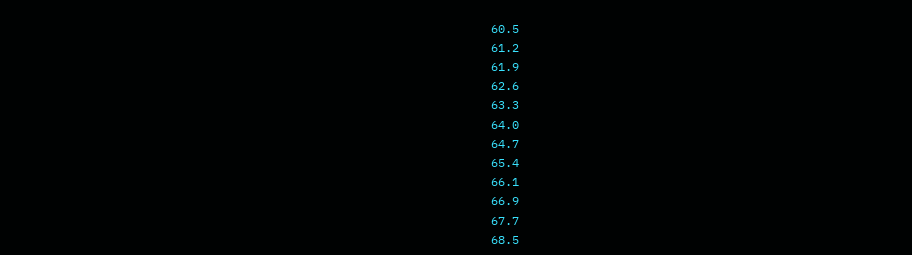60.5
61.2
61.9
62.6
63.3
64.0
64.7
65.4
66.1
66.9
67.7
68.5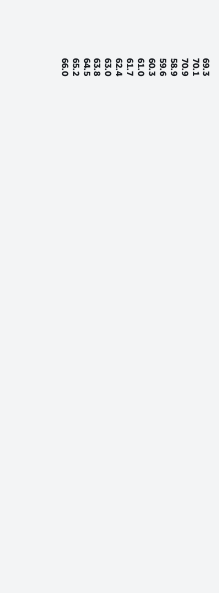69.3
70.1
70.9
58.9
59.6
60.3
61.0
61.7
62.4
63.0
63.8
64.5
65.2
66.0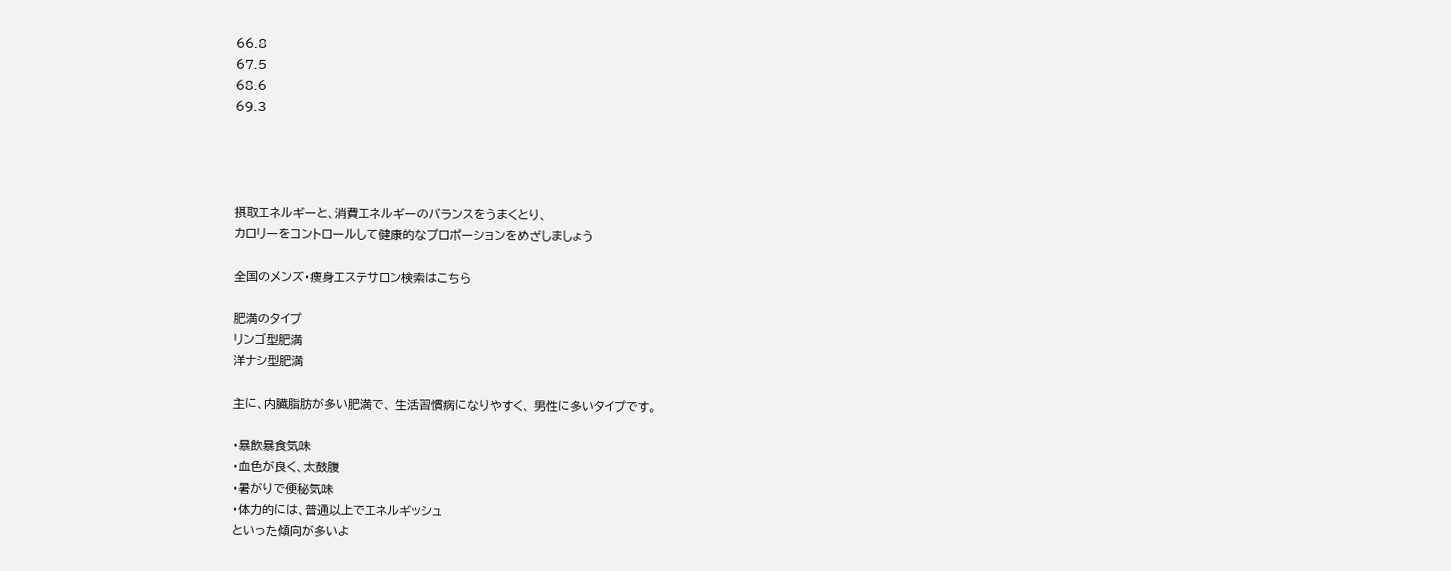66.8
67.5
68.6
69.3




摂取エネルギーと、消費エネルギーのバランスをうまくとり、
カロリーをコントロールして健康的なプロポーションをめざしましょう

全国のメンズ・痩身エステサロン検索はこちら

肥満のタイプ
リンゴ型肥満
洋ナシ型肥満

主に、内臓脂肪が多い肥満で、 生活習慣病になりやすく、 男性に多いタイプです。

・暴飲暴食気味
・血色が良く、太鼓腹
・暑がりで便秘気味
・体力的には、普通以上でエネルギッシュ
といった傾向が多いよ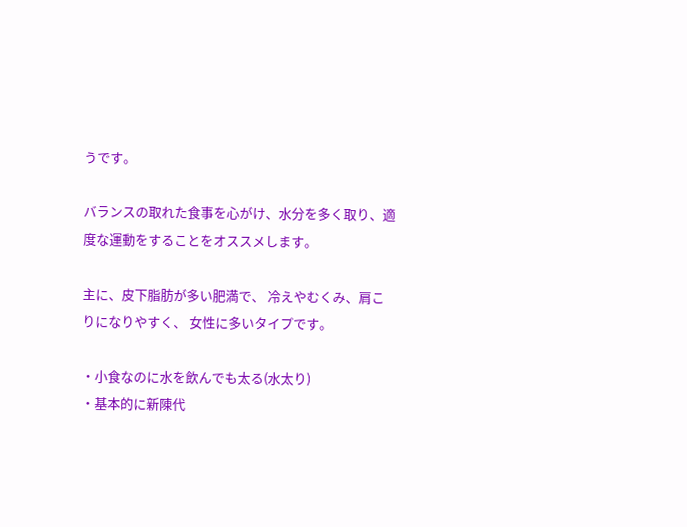うです。

バランスの取れた食事を心がけ、水分を多く取り、適度な運動をすることをオススメします。

主に、皮下脂肪が多い肥満で、 冷えやむくみ、肩こりになりやすく、 女性に多いタイプです。

・小食なのに水を飲んでも太る(水太り)
・基本的に新陳代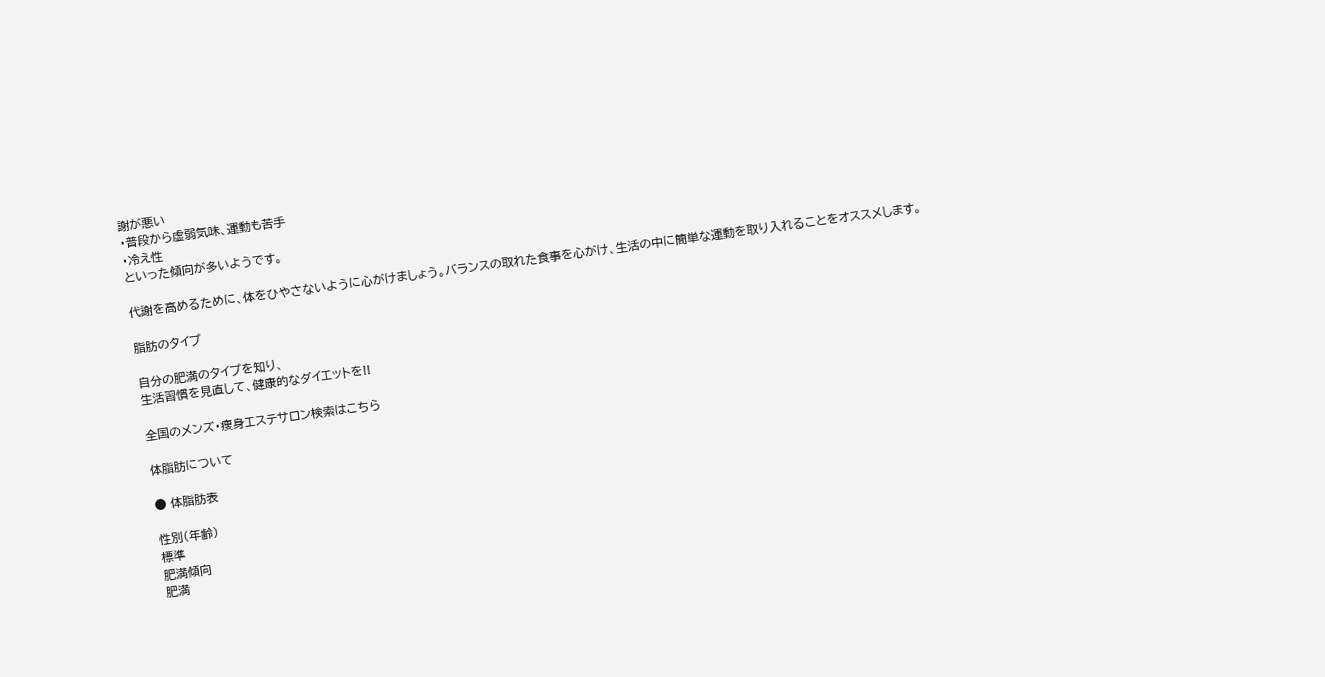謝が悪い
・普段から虚弱気味、運動も苦手
・冷え性
といった傾向が多いようです。

代謝を高めるために、体をひやさないように心がけましょう。バランスの取れた食事を心がけ、生活の中に簡単な運動を取り入れることをオススメします。

脂肪のタイプ

自分の肥満のタイプを知り、
生活習慣を見直して、健康的なダイエットを!!

全国のメンズ・痩身エステサロン検索はこちら

体脂肪について

● 体脂肪表

性別(年齢)
標準
肥満傾向
肥満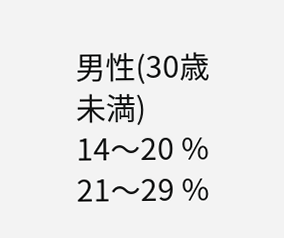男性(30歳未満)
14〜20 %
21〜29 %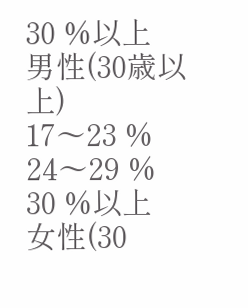30 %以上
男性(30歳以上)
17〜23 %
24〜29 %
30 %以上
女性(30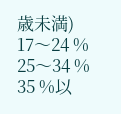歳未満)
17〜24 %
25〜34 %
35 %以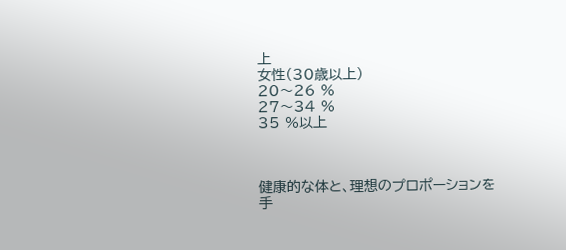上
女性(30歳以上)
20〜26 %
27〜34 %
35 %以上



健康的な体と、理想のプロポーションを手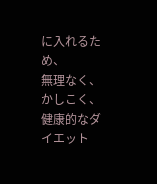に入れるため、
無理なく、かしこく、健康的なダイエット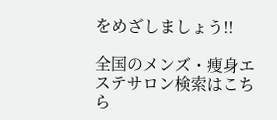をめざしましょう!!

全国のメンズ・痩身エステサロン検索はこちら